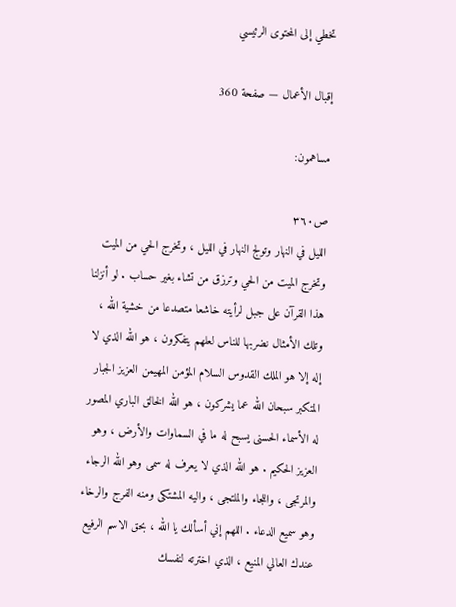تخطي إلى المحتوى الرئيسي

إقبال الأعمال — صفحة 360

مساهمون:

ص٣٦٠
الليل في النهار وتولج النهار في الليل ، وتخرج الحي من الميت وتخرج الميت من الحي وترزق من تشاء بغير حساب . لو أنزلنا هذا القرآن على جبل لرأيته خاشعا متصدعا من خشية الله ، وتلك الأمثال نضربها للناس لعلهم يتفكرون ، هو الله الذي لا إله إلا هو الملك القدوس السلام المؤمن المهيمن العزيز الجبار المتكبر سبحان الله عما يشركون ، هو الله الخالق الباري المصور له الأسماء الحسنى يسبح له ما في السماوات والأرض ، وهو العزيز الحكيم . هو الله الذي لا يعرف له سمى وهو الله الرجاء والمرتجى ، واللجاء والملتجى ، واليه المشتكى ومنه الفرج والرخاء وهو سميع الدعاء . اللهم إني أسألك يا الله ، بحق الاسم الرفيع عندك العالي المنيع ، الذي اخترته لنفسك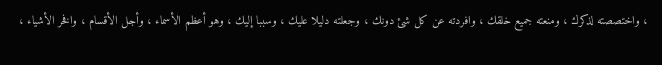، واختصصته لذكرك ، ومنعته جميع خلقك ، وافردته عن كل شئ دونك ، وجعلته دليلا عليك ، وسببا إليك ، وهو أعظم الأسماء ، وأجل الأقسام ، وافخر الأشياء ،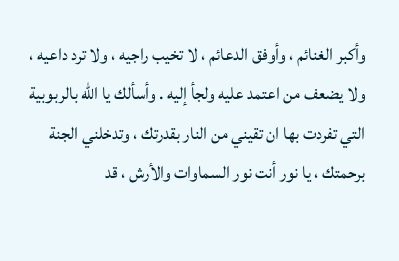وأكبر الغنائم ، وأوفق الدعائم ، لا تخيب راجيه ، ولا ترد داعيه ، ولا يضعف من اعتمد عليه ولجأ إليه . وأسألك يا الله بالربوبية التي تفردت بها ان تقيني من النار بقدرتك ، وتدخلني الجنة برحمتك ، يا نور أنت نور السماوات والأرش ، قد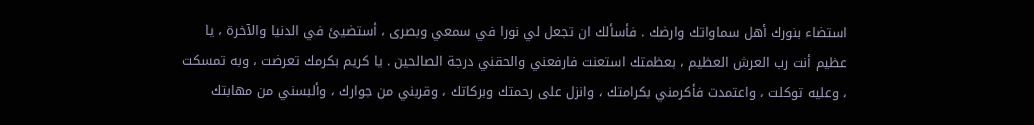استضاء بنورك أهل سماواتك وارضك . فأسألك ان تجعل لي نورا في سمعي وبصرى ، أستضيئ في الدنيا والآخرة ، يا عظيم أنت رب العرش العظيم ، بعظمتك استعنت فارفعني والحقني درجة الصالحين . يا كريم بكرمك تعرضت ، وبه تمسكت ، وعليه توكلت ، واعتمدت فأكرمني بكرامتك ، وانزل على رحمتك وبركاتك ، وقربني من جوارك ، وألبسني من مهابتك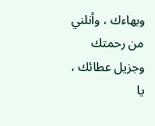وبهاءك ، وأنلني من رحمتك وجزيل عطائك ، يا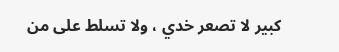كبير لا تصعر خدي ، ولا تسلط على من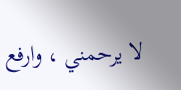لا يرحمني ، وارفع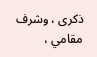ذكرى ، وشرف مقامي ،